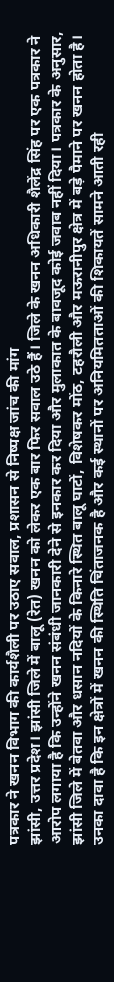पत्रकार ने खनन विभाग की कार्यशैली पर उठाए सवाल, प्रशासन से निष्पक्ष जांच की मांग
झांसी, उत्तर प्रदेश। झांसी जिले में बालू (रेत) खनन को लेकर एक बार फिर सवाल उठे हैं। जिले के खनन अधिकारी शैलेंद्र सिंह पर एक पत्रकार ने आरोप लगाया है कि उन्होंने खनन संबंधी जानकारी देने से इनकार कर दिया और मुलाकात के बावजूद कोई जवाब नहीं दिया। पत्रकार के अनुसार, झांसी जिले में बेतवा और धसान नदियों के किनारे स्थित बालू घाटों, विशेषकर मोंठ, टहरौली और मऊरानीपुर क्षेत्र में बड़े पैमाने पर खनन होता है। उनका दावा है कि इन क्षेत्रों में खनन की स्थिति चिंताजनक है और कई स्थानों पर अनियमितताओं की शिकायतें सामने आती रही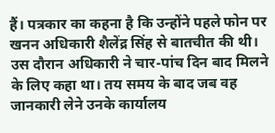हैं। पत्रकार का कहना है कि उन्होंने पहले फोन पर खनन अधिकारी शैलेंद्र सिंह से बातचीत की थी। उस दौरान अधिकारी ने चार-पांच दिन बाद मिलने के लिए कहा था। तय समय के बाद जब वह जानकारी लेने उनके कार्यालय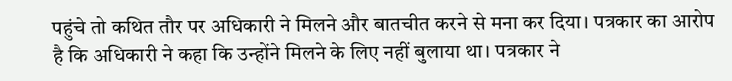पहुंचे तो कथित तौर पर अधिकारी ने मिलने और बातचीत करने से मना कर दिया। पत्रकार का आरोप है कि अधिकारी ने कहा कि उन्होंने मिलने के लिए नहीं बुलाया था। पत्रकार ने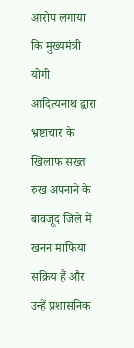आरोप लगाया कि मुख्यमंत्री योगी आदित्यनाथ द्वारा भ्रष्टाचार के खिलाफ सख्त रुख अपनाने के बावजूद जिले में खनन माफिया सक्रिय हैं और उन्हें प्रशासनिक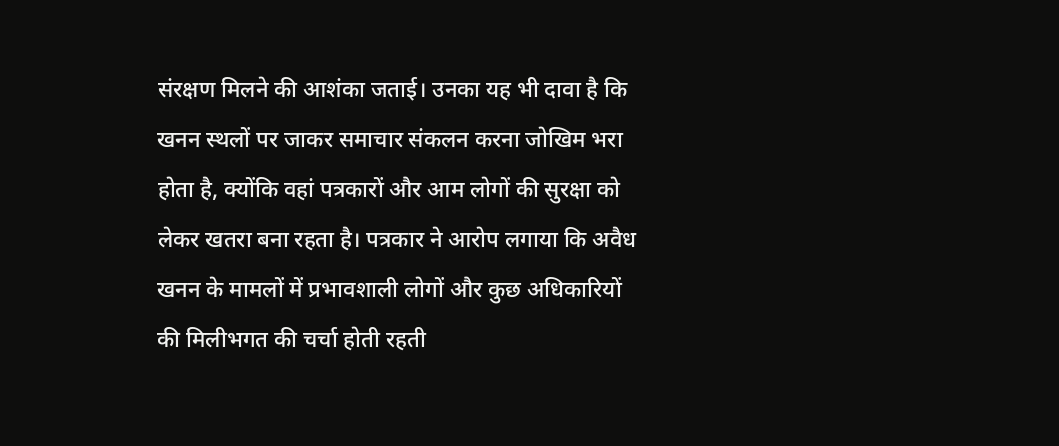संरक्षण मिलने की आशंका जताई। उनका यह भी दावा है कि खनन स्थलों पर जाकर समाचार संकलन करना जोखिम भरा होता है, क्योंकि वहां पत्रकारों और आम लोगों की सुरक्षा को लेकर खतरा बना रहता है। पत्रकार ने आरोप लगाया कि अवैध खनन के मामलों में प्रभावशाली लोगों और कुछ अधिकारियों की मिलीभगत की चर्चा होती रहती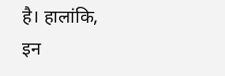है। हालांकि, इन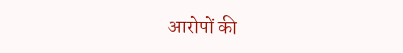आरोपों की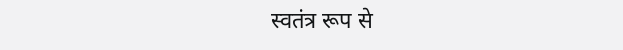स्वतंत्र रूप से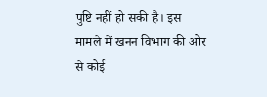पुष्टि नहीं हो सकी है। इस मामले में खनन विभाग की ओर से कोई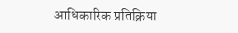आधिकारिक प्रतिक्रिया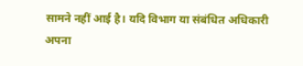सामने नहीं आई है। यदि विभाग या संबंधित अधिकारी अपना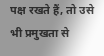पक्ष रखते हैं, तो उसे भी प्रमुखता से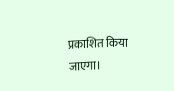प्रकाशित किया जाएगा।